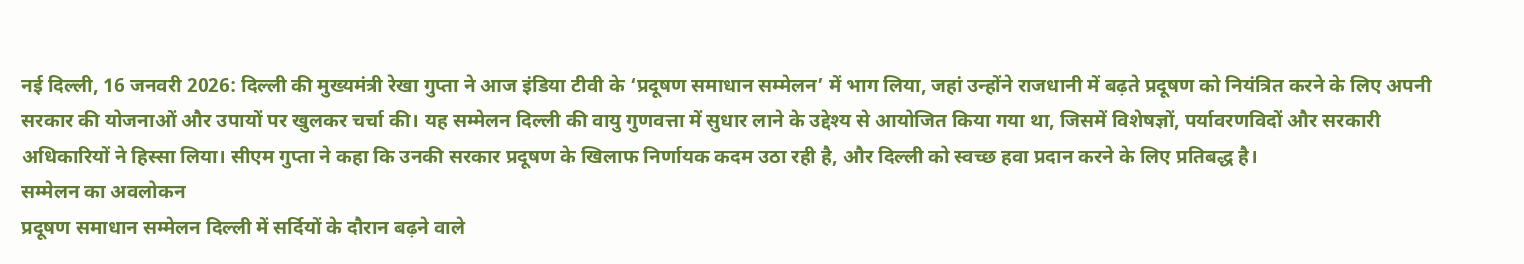नई दिल्ली, 16 जनवरी 2026: दिल्ली की मुख्यमंत्री रेखा गुप्ता ने आज इंडिया टीवी के ‘प्रदूषण समाधान सम्मेलन’ में भाग लिया, जहां उन्होंने राजधानी में बढ़ते प्रदूषण को नियंत्रित करने के लिए अपनी सरकार की योजनाओं और उपायों पर खुलकर चर्चा की। यह सम्मेलन दिल्ली की वायु गुणवत्ता में सुधार लाने के उद्देश्य से आयोजित किया गया था, जिसमें विशेषज्ञों, पर्यावरणविदों और सरकारी अधिकारियों ने हिस्सा लिया। सीएम गुप्ता ने कहा कि उनकी सरकार प्रदूषण के खिलाफ निर्णायक कदम उठा रही है, और दिल्ली को स्वच्छ हवा प्रदान करने के लिए प्रतिबद्ध है।
सम्मेलन का अवलोकन
प्रदूषण समाधान सम्मेलन दिल्ली में सर्दियों के दौरान बढ़ने वाले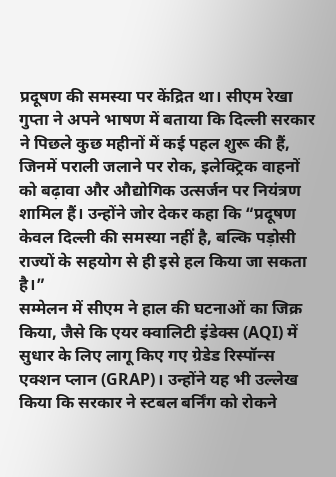प्रदूषण की समस्या पर केंद्रित था। सीएम रेखा गुप्ता ने अपने भाषण में बताया कि दिल्ली सरकार ने पिछले कुछ महीनों में कई पहल शुरू की हैं, जिनमें पराली जलाने पर रोक, इलेक्ट्रिक वाहनों को बढ़ावा और औद्योगिक उत्सर्जन पर नियंत्रण शामिल हैं। उन्होंने जोर देकर कहा कि “प्रदूषण केवल दिल्ली की समस्या नहीं है, बल्कि पड़ोसी राज्यों के सहयोग से ही इसे हल किया जा सकता है।”
सम्मेलन में सीएम ने हाल की घटनाओं का जिक्र किया, जैसे कि एयर क्वालिटी इंडेक्स (AQI) में सुधार के लिए लागू किए गए ग्रेडेड रिस्पॉन्स एक्शन प्लान (GRAP)। उन्होंने यह भी उल्लेख किया कि सरकार ने स्टबल बर्निंग को रोकने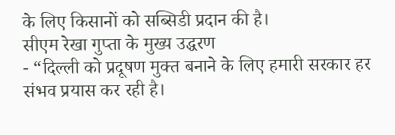के लिए किसानों को सब्सिडी प्रदान की है।
सीएम रेखा गुप्ता के मुख्य उद्धरण
- “दिल्ली को प्रदूषण मुक्त बनाने के लिए हमारी सरकार हर संभव प्रयास कर रही है।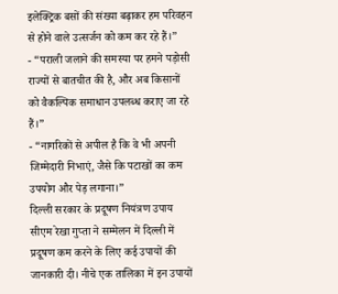इलेक्ट्रिक बसों की संख्या बढ़ाकर हम परिवहन से होने वाले उत्सर्जन को कम कर रहे हैं।”
- “पराली जलाने की समस्या पर हमने पड़ोसी राज्यों से बातचीत की है, और अब किसानों को वैकल्पिक समाधान उपलब्ध कराए जा रहे हैं।”
- “नागरिकों से अपील है कि वे भी अपनी जिम्मेदारी निभाएं, जैसे कि पटाखों का कम उपयोग और पेड़ लगाना।”
दिल्ली सरकार के प्रदूषण नियंत्रण उपाय
सीएम रेखा गुप्ता ने सम्मेलन में दिल्ली में प्रदूषण कम करने के लिए कई उपायों की जानकारी दी। नीचे एक तालिका में इन उपायों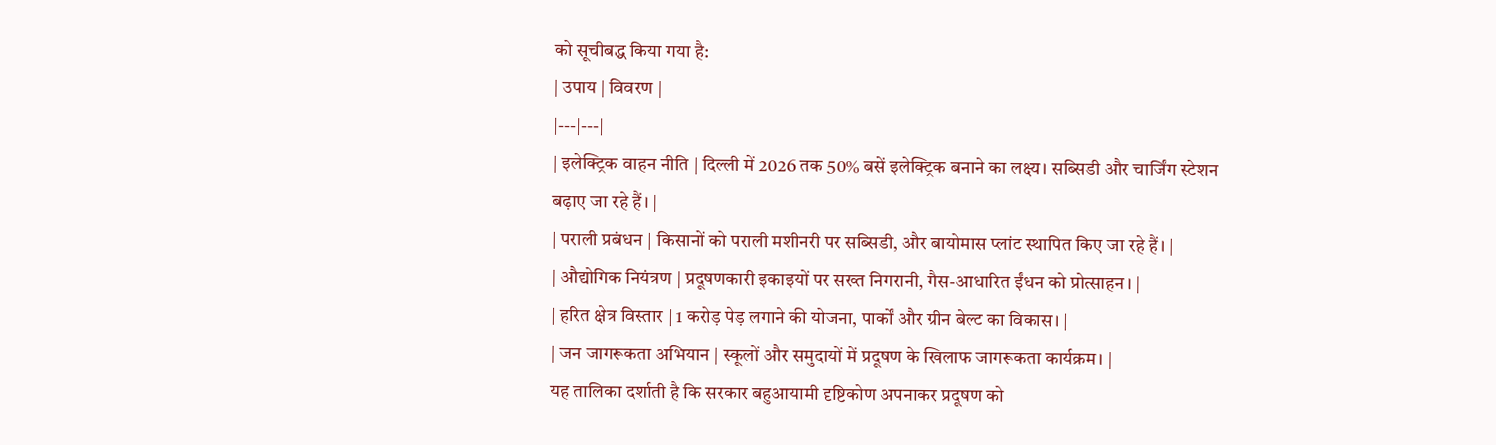को सूचीबद्ध किया गया है:
| उपाय | विवरण |
|---|---|
| इलेक्ट्रिक वाहन नीति | दिल्ली में 2026 तक 50% बसें इलेक्ट्रिक बनाने का लक्ष्य। सब्सिडी और चार्जिंग स्टेशन बढ़ाए जा रहे हैं। |
| पराली प्रबंधन | किसानों को पराली मशीनरी पर सब्सिडी, और बायोमास प्लांट स्थापित किए जा रहे हैं। |
| औद्योगिक नियंत्रण | प्रदूषणकारी इकाइयों पर सख्त निगरानी, गैस-आधारित ईंधन को प्रोत्साहन। |
| हरित क्षेत्र विस्तार | 1 करोड़ पेड़ लगाने की योजना, पार्कों और ग्रीन बेल्ट का विकास। |
| जन जागरूकता अभियान | स्कूलों और समुदायों में प्रदूषण के खिलाफ जागरूकता कार्यक्रम। |
यह तालिका दर्शाती है कि सरकार बहुआयामी दृष्टिकोण अपनाकर प्रदूषण को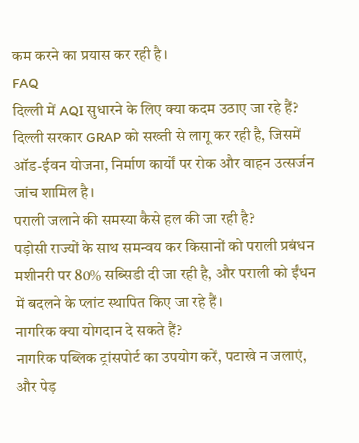कम करने का प्रयास कर रही है।
FAQ
दिल्ली में AQI सुधारने के लिए क्या कदम उठाए जा रहे हैं?
दिल्ली सरकार GRAP को सख्ती से लागू कर रही है, जिसमें ऑड-ईवन योजना, निर्माण कार्यों पर रोक और वाहन उत्सर्जन जांच शामिल है।
पराली जलाने की समस्या कैसे हल की जा रही है?
पड़ोसी राज्यों के साथ समन्वय कर किसानों को पराली प्रबंधन मशीनरी पर 80% सब्सिडी दी जा रही है, और पराली को ईंधन में बदलने के प्लांट स्थापित किए जा रहे हैं।
नागरिक क्या योगदान दे सकते हैं?
नागरिक पब्लिक ट्रांसपोर्ट का उपयोग करें, पटाखे न जलाएं, और पेड़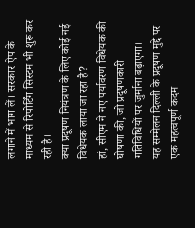लगाने में भाग लें। सरकार ऐप के माध्यम से रिपोर्टिंग सिस्टम भी शुरू कर रही है।
क्या प्रदूषण नियंत्रण के लिए कोई नई विधेयक लाया जा रहा है?
हां, सीएम ने नए पर्यावरण विधेयक की घोषणा की, जो प्रदूषणकारी गतिविधियों पर जुर्माना बढ़ाएगा।
यह सम्मेलन दिल्ली के प्रदूषण मुद्दे पर एक महत्वपूर्ण कदम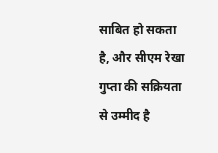साबित हो सकता है, और सीएम रेखा गुप्ता की सक्रियता से उम्मीद है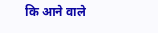कि आने वाले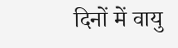दिनों में वायु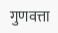गुणवत्ता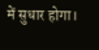में सुधार होगा।